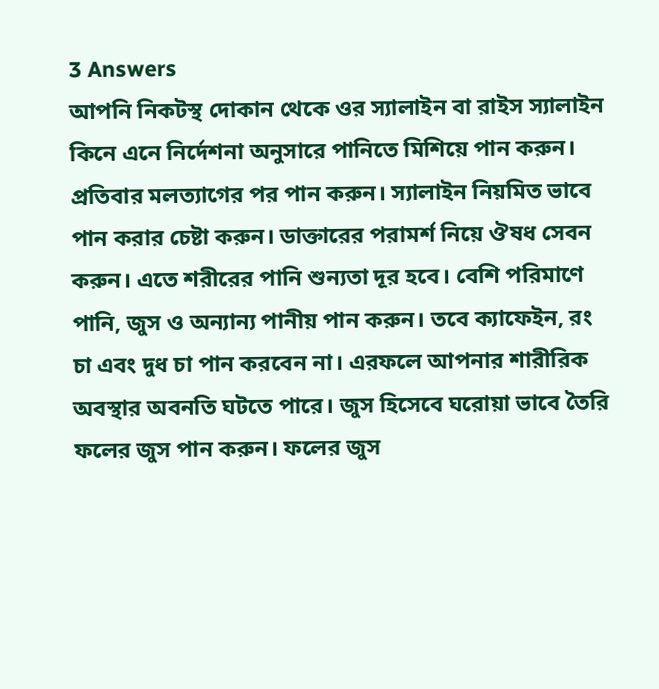3 Answers
আপনি নিকটস্থ দোকান থেকে ওর স্যালাইন বা রাইস স্যালাইন কিনে এনে নির্দেশনা অনুসারে পানিতে মিশিয়ে পান করুন। প্রতিবার মলত্যাগের পর পান করুন। স্যালাইন নিয়মিত ভাবে পান করার চেষ্টা করুন। ডাক্তারের পরামর্শ নিয়ে ঔষধ সেবন করুন। এতে শরীরের পানি শুন্যতা দূর হবে। বেশি পরিমাণে পানি, জুস ও অন্যান্য পানীয় পান করুন। তবে ক্যাফেইন, রং চা এবং দুধ চা পান করবেন না। এরফলে আপনার শারীরিক অবস্থার অবনতি ঘটতে পারে। জুস হিসেবে ঘরোয়া ভাবে তৈরি ফলের জুস পান করুন। ফলের জুস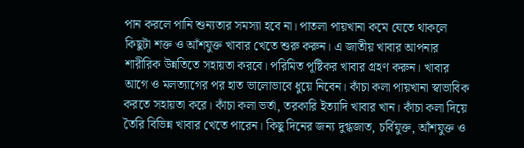পান করলে পানি শুন্যতার সমস্যা হবে না। পাতলা পায়খানা কমে যেতে থাকলে কিছুটা শক্ত ও আঁশযুক্ত খাবার খেতে শুরু করুন। এ জাতীয় খাবার আপনার শারীরিক উন্নতিতে সহায়তা করবে। পরিমিত পূষ্টিকর খাবার গ্রহণ করুন। খাবার আগে ও মলত্যাগের পর হাত ভালোভাবে ধুয়ে নিবেন। কাঁচা কলা পায়খানা স্বাভাবিক করতে সহায়তা করে। কাঁচা কলা ভর্তা, তরকারি ইত্যাদি খাবার খান। কাঁচা কলা দিয়ে তৈরি বিভিন্ন খাবার খেতে পারেন। কিছু দিনের জন্য দুগ্ধজাত, চর্বিযুক্ত, আঁশযুক্ত ও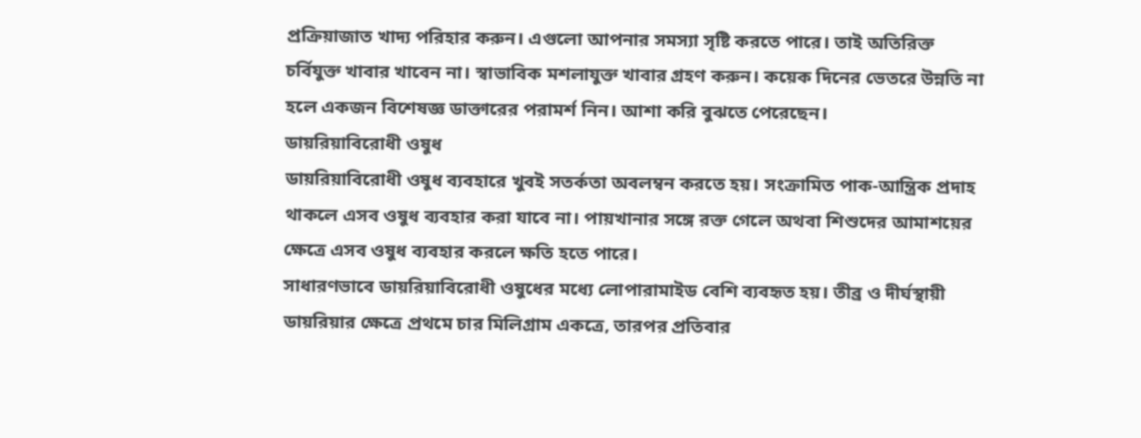প্রক্রিয়াজাত খাদ্য পরিহার করুন। এগুলো আপনার সমস্যা সৃষ্টি করতে পারে। তাই অতিরিক্ত চর্বিযুক্ত খাবার খাবেন না। স্বাভাবিক মশলাযুক্ত খাবার গ্রহণ করুন। কয়েক দিনের ভেতরে উন্নতি না হলে একজন বিশেষজ্ঞ ডাক্তারের পরামর্শ নিন। আশা করি বুঝতে পেরেছেন।
ডায়রিয়াবিরোধী ওষুধ
ডায়রিয়াবিরোধী ওষুধ ব্যবহারে খুবই সতর্কতা অবলম্বন করতে হয়। সংক্রামিত পাক-আন্ত্রিক প্রদাহ থাকলে এসব ওষুধ ব্যবহার করা যাবে না। পায়খানার সঙ্গে রক্ত গেলে অথবা শিশুদের আমাশয়ের ক্ষেত্রে এসব ওষুধ ব্যবহার করলে ক্ষতি হতে পারে।
সাধারণভাবে ডায়রিয়াবিরোধী ওষুধের মধ্যে লোপারামাইড বেশি ব্যবহৃত হয়। তীব্র ও দীর্ঘস্থায়ী ডায়রিয়ার ক্ষেত্রে প্রথমে চার মিলিগ্রাম একত্রে, তারপর প্রতিবার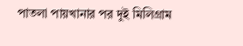পাতলা পায়খানার পর দুই মিলিগ্রাম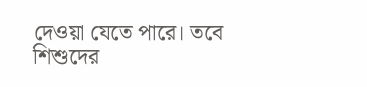দেওয়া যেতে পারে। তবে শিশুদের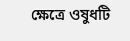ক্ষেত্রে ওষুধটি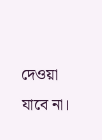দেওয়া যাবে না।